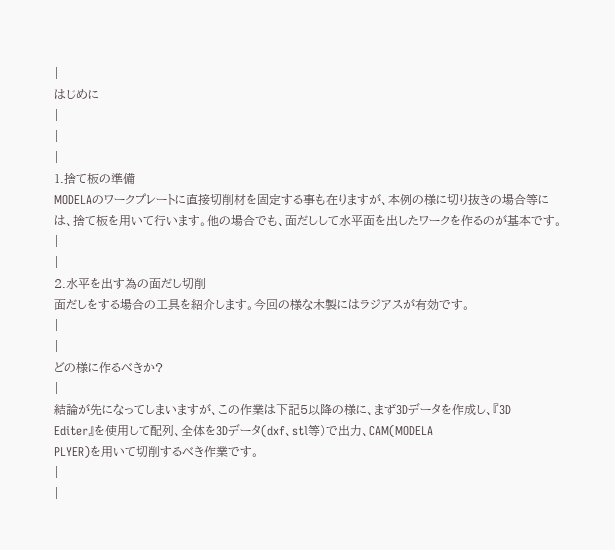|
はじめに
|
|
|
1.捨て板の準備
MODELAのワークプレートに直接切削材を固定する事も在りますが、本例の様に切り抜きの場合等には、捨て板を用いて行います。他の場合でも、面だしして水平面を出したワークを作るのが基本です。
|
|
2.水平を出す為の面だし切削
面だしをする場合の工具を紹介します。今回の様な木製にはラジアスが有効です。
|
|
どの様に作るべきか?
|
結論が先になってしまいますが、この作業は下記5以降の様に、まず3Dデータを作成し、『3D
Editer』を使用して配列、全体を3Dデータ(dxf、stl等)で出力、CAM(MODELA
PLYER)を用いて切削するべき作業です。
|
|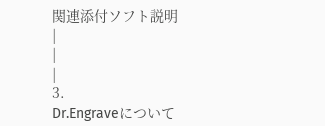関連添付ソフト説明
|
|
|
3.
Dr.Engraveについて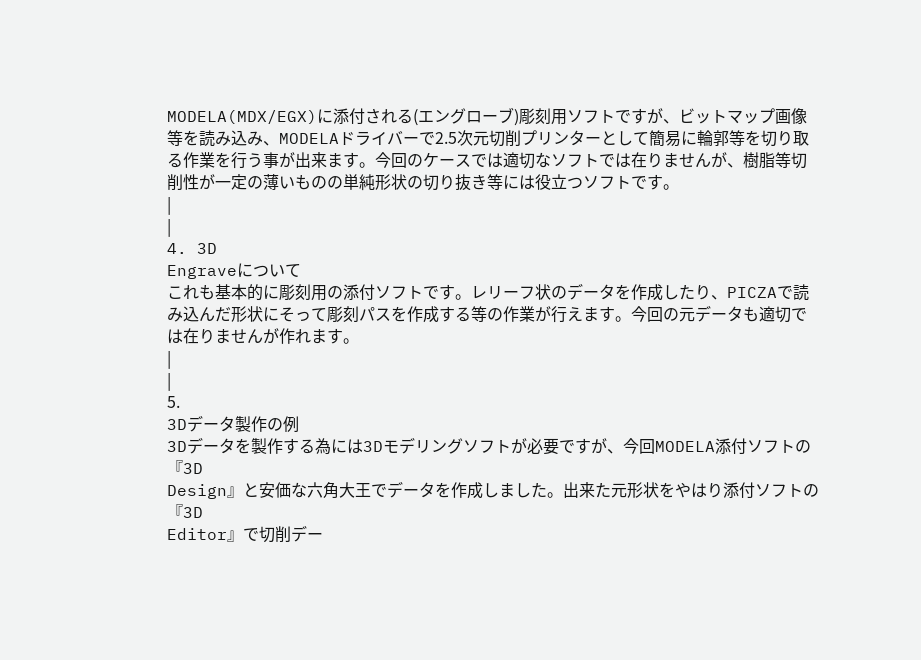MODELA(MDX/EGX)に添付される(エングローブ)彫刻用ソフトですが、ビットマップ画像等を読み込み、MODELAドライバーで2.5次元切削プリンターとして簡易に輪郭等を切り取る作業を行う事が出来ます。今回のケースでは適切なソフトでは在りませんが、樹脂等切削性が一定の薄いものの単純形状の切り抜き等には役立つソフトです。
|
|
4. 3D
Engraveについて
これも基本的に彫刻用の添付ソフトです。レリーフ状のデータを作成したり、PICZAで読み込んだ形状にそって彫刻パスを作成する等の作業が行えます。今回の元データも適切では在りませんが作れます。
|
|
5.
3Dデータ製作の例
3Dデータを製作する為には3Dモデリングソフトが必要ですが、今回MODELA添付ソフトの『3D
Design』と安価な六角大王でデータを作成しました。出来た元形状をやはり添付ソフトの『3D
Editor』で切削デー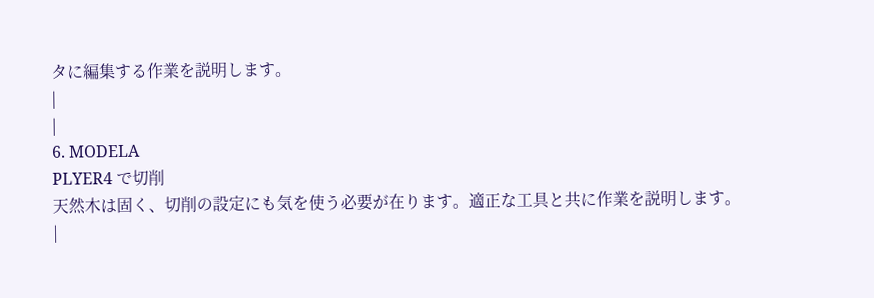タに編集する作業を説明します。
|
|
6. MODELA
PLYER4 で切削
天然木は固く、切削の設定にも気を使う必要が在ります。適正な工具と共に作業を説明します。
|